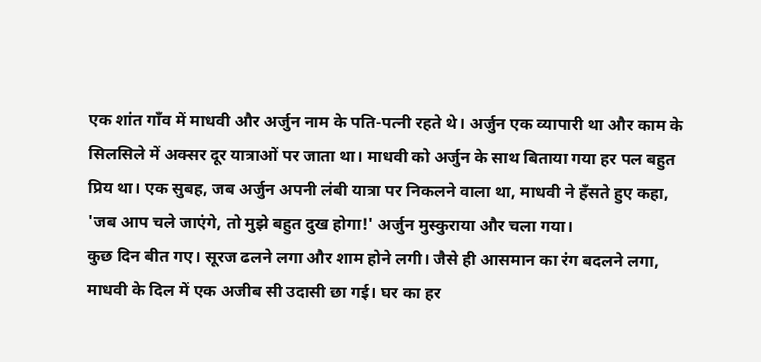एक शांत गाँव में माधवी और अर्जुन नाम के पति-पत्नी रहते थे। अर्जुन एक व्यापारी था और काम के सिलसिले में अक्सर दूर यात्राओं पर जाता था। माधवी को अर्जुन के साथ बिताया गया हर पल बहुत प्रिय था। एक सुबह, जब अर्जुन अपनी लंबी यात्रा पर निकलने वाला था, माधवी ने हँसते हुए कहा, 'जब आप चले जाएंगे, तो मुझे बहुत दुख होगा!' अर्जुन मुस्कुराया और चला गया।
कुछ दिन बीत गए। सूरज ढलने लगा और शाम होने लगी। जैसे ही आसमान का रंग बदलने लगा, माधवी के दिल में एक अजीब सी उदासी छा गई। घर का हर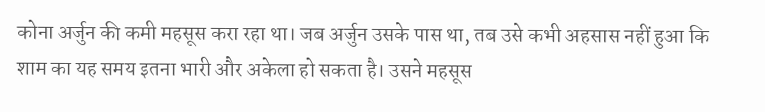कोना अर्जुन की कमी महसूस करा रहा था। जब अर्जुन उसके पास था, तब उसे कभी अहसास नहीं हुआ कि शाम का यह समय इतना भारी और अकेला हो सकता है। उसने महसूस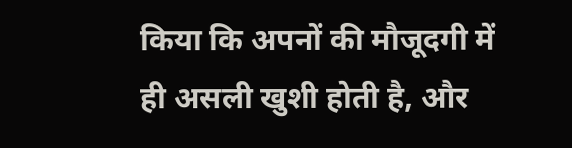किया कि अपनों की मौजूदगी में ही असली खुशी होती है, और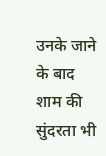उनके जाने के बाद शाम की सुंदरता भी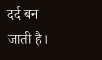दर्द बन जाती है।